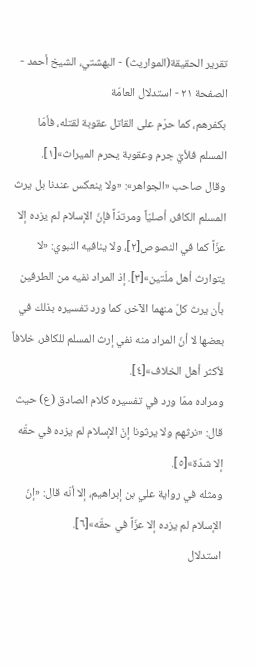تقرير الحقيقة(المواريث) - البهشتي، الشيخ أحمد - الصفحة ٢١ - استدلال العامّة
بكفرهم، كما حرّم على القاتل عقوبة لقتله، فأمّا المسلم فلأيّ جرم وعقوبة يحرم الميراث»[١].
وقال صاحب «الجواهر»: «ولا ينعكس عندنا بل يرث المسلم الكافر، أصليّاً ومرتدّاً فإنّ الإسلام لم يزده إلا عزّاً كما في النصوص[٢]، ولا ينافيه النبوي: «لا يتوارث أهل ملّتين»[٣]. إذ المراد نفيه من الطرفين بأن يرث كلّ منهما الآخر، كما ورد تفسيره بذلك في بعضها لا أنّ المراد منه نفي إرث المسلم للكافر، خلافاً لأكثر أهل الخلاف»[٤].
ومراده ممّا ورد في تفسيره كلام الصادق (ع) حيث قال: «نرثهم ولا يرثونا إنّ الإسلام لم يزده في حقّه إلا شدّة»[٥].
ومثله في رواية علي بن إبراهيم، إلا أنّه قال: «إنّ الإسلام لم يزده إلا عزّاً في حقّه»[٦].
استدلال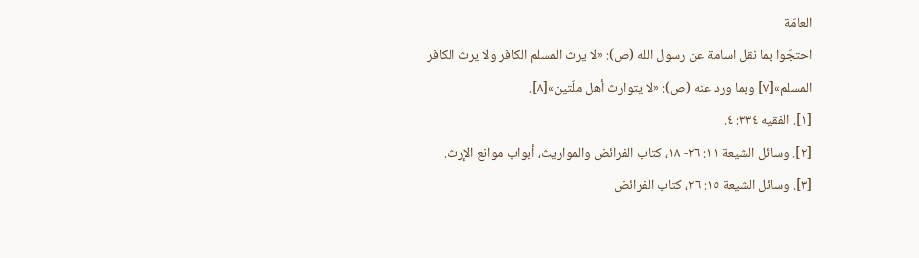العامّة
احتجّوا بما نقل اسامة عن رسول الله (ص): «لا يرث المسلم الكافر ولا يرث الكافر المسلم»[٧] وبما ورد عنه (ص): «لا يتوارث أهل ملّتين»[٨].
[١]. الفقيه ٣٣٤: ٤.
[٢]. وسائل الشيعة ١١: ٢٦- ١٨، كتاب الفرائض والمواريث، أبواب موانع الإرث.
[٣]. وسائل الشيعة ١٥: ٢٦، كتاب الفرائض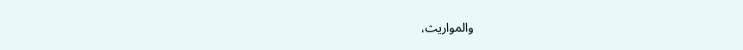والمواريث،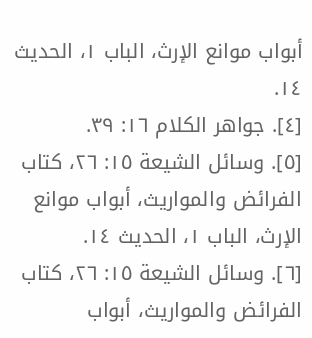أبواب موانع الإرث، الباب ١، الحديث ١٤.
[٤]. جواهر الكلام ١٦: ٣٩.
[٥]. وسائل الشيعة ١٥: ٢٦، كتاب الفرائض والمواريث، أبواب موانع الإرث، الباب ١، الحديث ١٤.
[٦]. وسائل الشيعة ١٥: ٢٦، كتاب الفرائض والمواريث، أبواب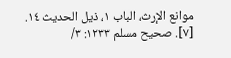موانع الإرث، الباب ١، ذيل الحديث ١٤.
[٧]. صحيح مسلم ١٢٣٣: ٣/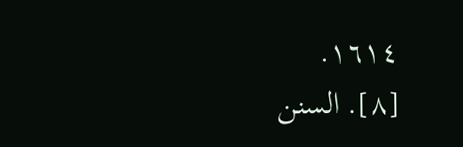١٦١٤.
[٨]. السنن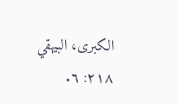الكبرى، البيهقي ٢١٨: ٦.